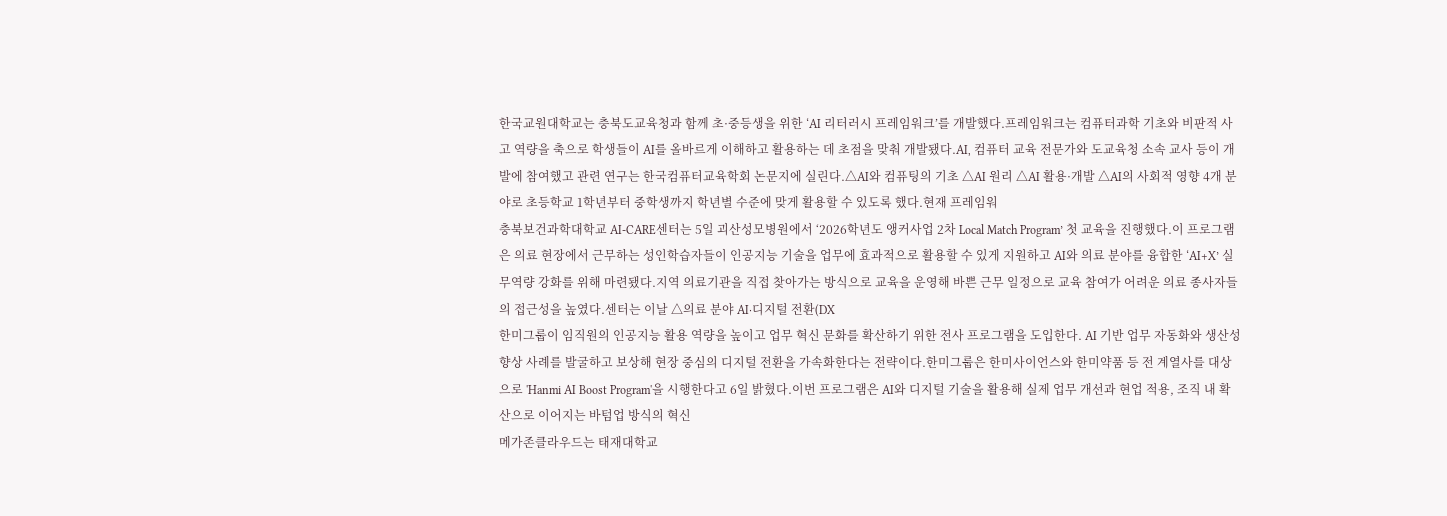한국교원대학교는 충북도교육청과 함께 초·중등생을 위한 ‘AI 리터러시 프레임워크’를 개발했다.프레임워크는 컴퓨터과학 기초와 비판적 사고 역량을 축으로 학생들이 AI를 올바르게 이해하고 활용하는 데 초점을 맞춰 개발됐다.AI, 컴퓨터 교육 전문가와 도교육청 소속 교사 등이 개발에 참여했고 관련 연구는 한국컴퓨터교육학회 논문지에 실린다.△AI와 컴퓨팅의 기초 △AI 원리 △AI 활용·개발 △AI의 사회적 영향 4개 분야로 초등학교 1학년부터 중학생까지 학년별 수준에 맞게 활용할 수 있도록 했다.현재 프레임워
충북보건과학대학교 AI-CARE센터는 5일 괴산성모병원에서 ‘2026학년도 앵커사업 2차 Local Match Program’ 첫 교육을 진행했다.이 프로그램은 의료 현장에서 근무하는 성인학습자들이 인공지능 기술을 업무에 효과적으로 활용할 수 있게 지원하고 AI와 의료 분야를 융합한 ‘AI+X’ 실무역량 강화를 위해 마련됐다.지역 의료기관을 직접 찾아가는 방식으로 교육을 운영해 바쁜 근무 일정으로 교육 참여가 어려운 의료 종사자들의 접근성을 높였다.센터는 이날 △의료 분야 AI·디지털 전환(DX
한미그룹이 임직원의 인공지능 활용 역량을 높이고 업무 혁신 문화를 확산하기 위한 전사 프로그램을 도입한다. AI 기반 업무 자동화와 생산성 향상 사례를 발굴하고 보상해 현장 중심의 디지털 전환을 가속화한다는 전략이다.한미그룹은 한미사이언스와 한미약품 등 전 계열사를 대상으로 'Hanmi AI Boost Program'을 시행한다고 6일 밝혔다.이번 프로그램은 AI와 디지털 기술을 활용해 실제 업무 개선과 현업 적용, 조직 내 확산으로 이어지는 바텀업 방식의 혁신
메가존클라우드는 태재대학교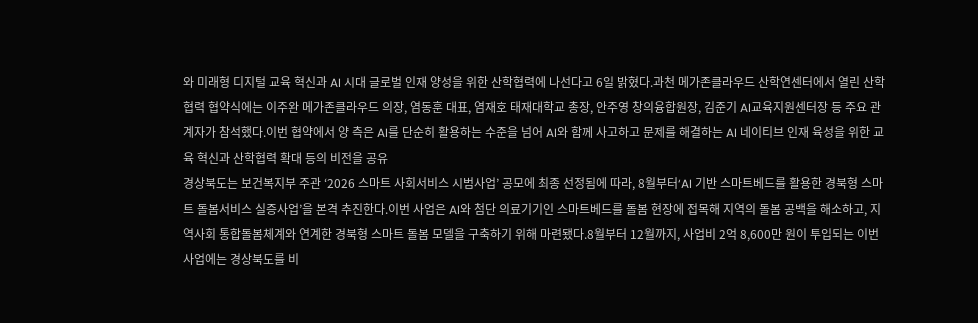와 미래형 디지털 교육 혁신과 AI 시대 글로벌 인재 양성을 위한 산학협력에 나선다고 6일 밝혔다.과천 메가존클라우드 산학연센터에서 열린 산학협력 협약식에는 이주완 메가존클라우드 의장, 염동훈 대표, 염재호 태재대학교 총장, 안주영 창의융합원장, 김준기 AI교육지원센터장 등 주요 관계자가 참석했다.이번 협약에서 양 측은 AI를 단순히 활용하는 수준을 넘어 AI와 함께 사고하고 문제를 해결하는 AI 네이티브 인재 육성을 위한 교육 혁신과 산학협력 확대 등의 비전을 공유
경상북도는 보건복지부 주관 ‘2026 스마트 사회서비스 시범사업’ 공모에 최종 선정됨에 따라, 8월부터‘AI 기반 스마트베드를 활용한 경북형 스마트 돌봄서비스 실증사업’을 본격 추진한다.이번 사업은 AI와 첨단 의료기기인 스마트베드를 돌봄 현장에 접목해 지역의 돌봄 공백을 해소하고, 지역사회 통합돌봄체계와 연계한 경북형 스마트 돌봄 모델을 구축하기 위해 마련됐다.8월부터 12월까지, 사업비 2억 8,600만 원이 투입되는 이번 사업에는 경상북도를 비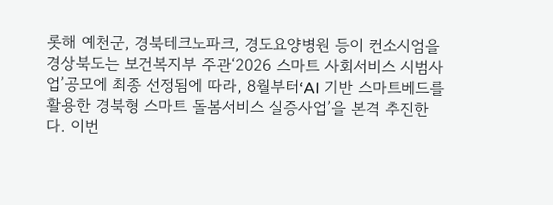롯해 예천군, 경북테크노파크, 경도요양병원 등이 컨소시엄을
경상북도는 보건복지부 주관‘2026 스마트 사회서비스 시범사업’공모에 최종 선정됨에 따라, 8월부터‘AI 기반 스마트베드를 활용한 경북형 스마트 돌봄서비스 실증사업’을 본격 추진한다. 이번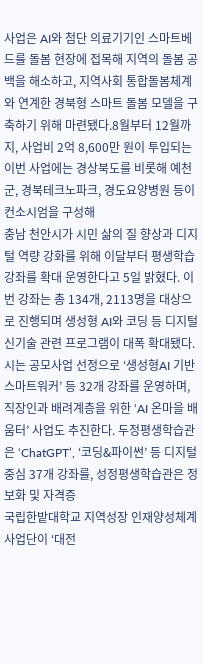사업은 AI와 첨단 의료기기인 스마트베드를 돌봄 현장에 접목해 지역의 돌봄 공백을 해소하고, 지역사회 통합돌봄체계와 연계한 경북형 스마트 돌봄 모델을 구축하기 위해 마련됐다.8월부터 12월까지, 사업비 2억 8,600만 원이 투입되는 이번 사업에는 경상북도를 비롯해 예천군, 경북테크노파크, 경도요양병원 등이 컨소시엄을 구성해
충남 천안시가 시민 삶의 질 향상과 디지털 역량 강화를 위해 이달부터 평생학습 강좌를 확대 운영한다고 5일 밝혔다. 이번 강좌는 총 134개, 2113명을 대상으로 진행되며 생성형 AI와 코딩 등 디지털 신기술 관련 프로그램이 대폭 확대됐다. 시는 공모사업 선정으로 ‘생성형AI 기반 스마트워커’ 등 32개 강좌를 운영하며, 직장인과 배려계층을 위한 ‘AI 온마을 배움터’ 사업도 추진한다. 두정평생학습관은 ‘ChatGPT’, ‘코딩&파이썬’ 등 디지털 중심 37개 강좌를, 성정평생학습관은 정보화 및 자격증
국립한밭대학교 지역성장 인재양성체계 사업단이 ‘대전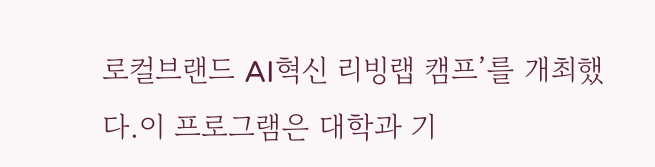로컬브랜드 AI혁신 리빙랩 캠프’를 개최했다.이 프로그램은 대학과 기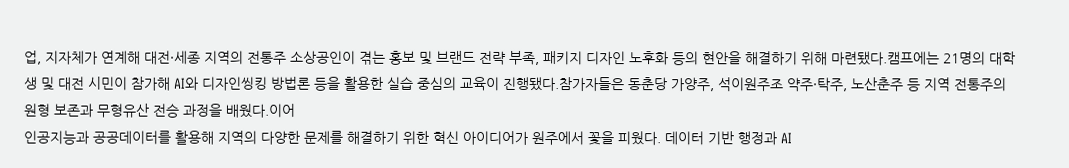업, 지자체가 연계해 대전·세종 지역의 전통주 소상공인이 겪는 홍보 및 브랜드 전략 부족, 패키지 디자인 노후화 등의 현안을 해결하기 위해 마련됐다.캠프에는 21명의 대학생 및 대전 시민이 참가해 AI와 디자인씽킹 방법론 등을 활용한 실습 중심의 교육이 진행됐다.참가자들은 동춘당 가양주, 석이원주조 약주·탁주, 노산춘주 등 지역 전통주의 원형 보존과 무형유산 전승 과정을 배웠다.이어
인공지능과 공공데이터를 활용해 지역의 다양한 문제를 해결하기 위한 혁신 아이디어가 원주에서 꽃을 피웠다. 데이터 기반 행정과 AI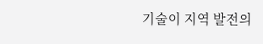기술이 지역 발전의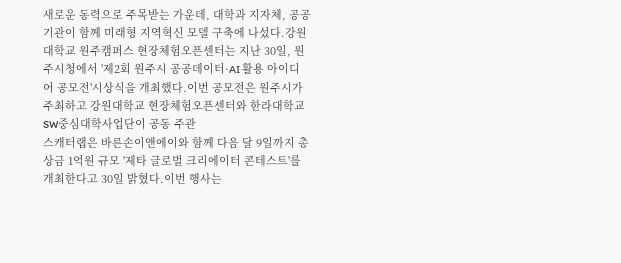새로운 동력으로 주목받는 가운데, 대학과 지자체, 공공기관이 함께 미래형 지역혁신 모델 구축에 나섰다.강원대학교 원주캠퍼스 현장체험오픈센터는 지난 30일, 원주시청에서 '제2회 원주시 공공데이터·AI 활용 아이디어 공모전'시상식을 개최했다.이번 공모전은 원주시가 주최하고 강원대학교 현장체험오픈센터와 한라대학교 SW중심대학사업단이 공동 주관
스캐터랩은 바른손이앤에이와 함께 다음 달 9일까지 총상금 1억원 규모 '제타 글로벌 크리에이터 콘테스트'를 개최한다고 30일 밝혔다.이번 행사는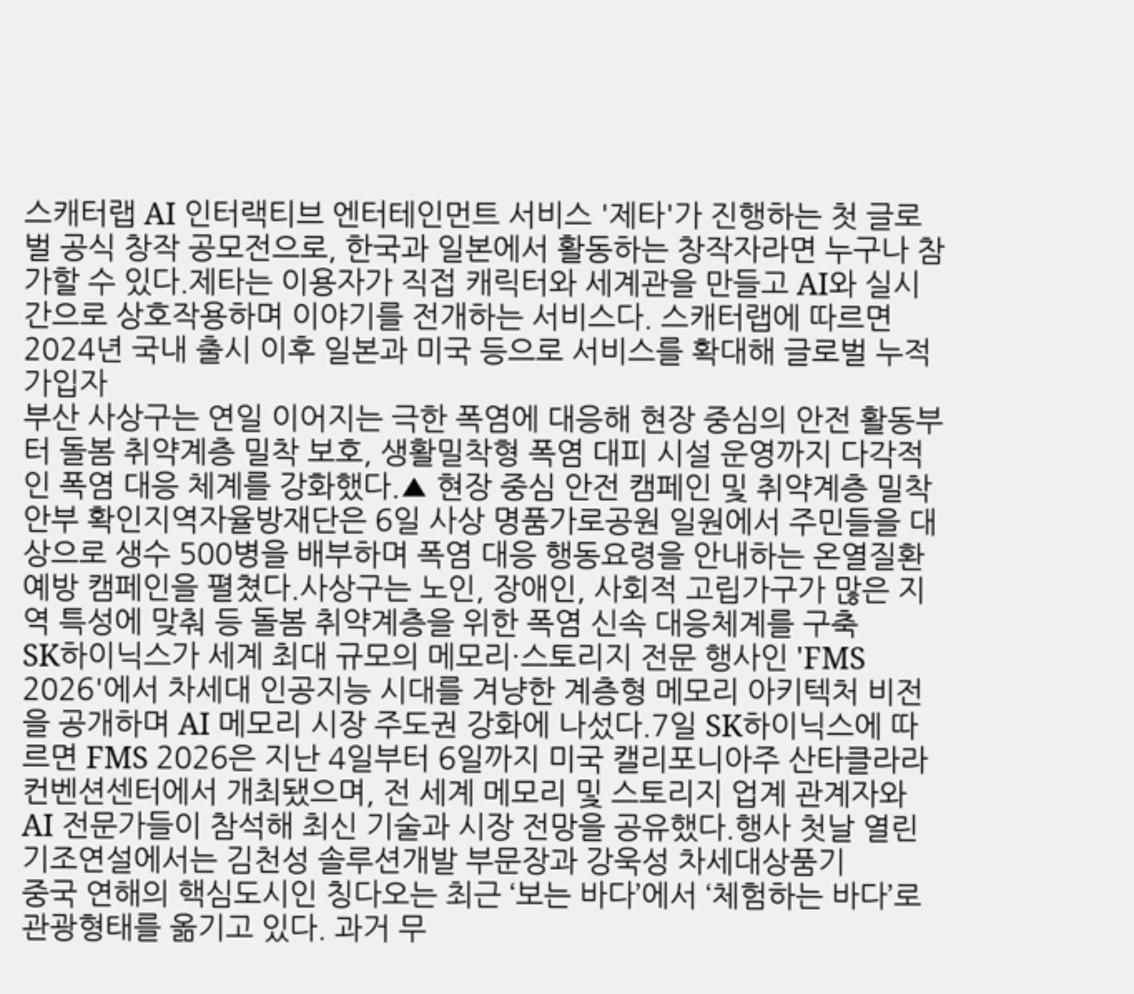스캐터랩 AI 인터랙티브 엔터테인먼트 서비스 '제타'가 진행하는 첫 글로벌 공식 창작 공모전으로, 한국과 일본에서 활동하는 창작자라면 누구나 참가할 수 있다.제타는 이용자가 직접 캐릭터와 세계관을 만들고 AI와 실시간으로 상호작용하며 이야기를 전개하는 서비스다. 스캐터랩에 따르면 2024년 국내 출시 이후 일본과 미국 등으로 서비스를 확대해 글로벌 누적 가입자
부산 사상구는 연일 이어지는 극한 폭염에 대응해 현장 중심의 안전 활동부터 돌봄 취약계층 밀착 보호, 생활밀착형 폭염 대피 시설 운영까지 다각적인 폭염 대응 체계를 강화했다.▲ 현장 중심 안전 캠페인 및 취약계층 밀착 안부 확인지역자율방재단은 6일 사상 명품가로공원 일원에서 주민들을 대상으로 생수 500병을 배부하며 폭염 대응 행동요령을 안내하는 온열질환 예방 캠페인을 펼쳤다.사상구는 노인, 장애인, 사회적 고립가구가 많은 지역 특성에 맞춰 등 돌봄 취약계층을 위한 폭염 신속 대응체계를 구축
SK하이닉스가 세계 최대 규모의 메모리·스토리지 전문 행사인 'FMS 2026'에서 차세대 인공지능 시대를 겨냥한 계층형 메모리 아키텍처 비전을 공개하며 AI 메모리 시장 주도권 강화에 나섰다.7일 SK하이닉스에 따르면 FMS 2026은 지난 4일부터 6일까지 미국 캘리포니아주 산타클라라 컨벤션센터에서 개최됐으며, 전 세계 메모리 및 스토리지 업계 관계자와 AI 전문가들이 참석해 최신 기술과 시장 전망을 공유했다.행사 첫날 열린 기조연설에서는 김천성 솔루션개발 부문장과 강욱성 차세대상품기
중국 연해의 핵심도시인 칭다오는 최근 ‘보는 바다’에서 ‘체험하는 바다’로 관광형태를 옮기고 있다. 과거 무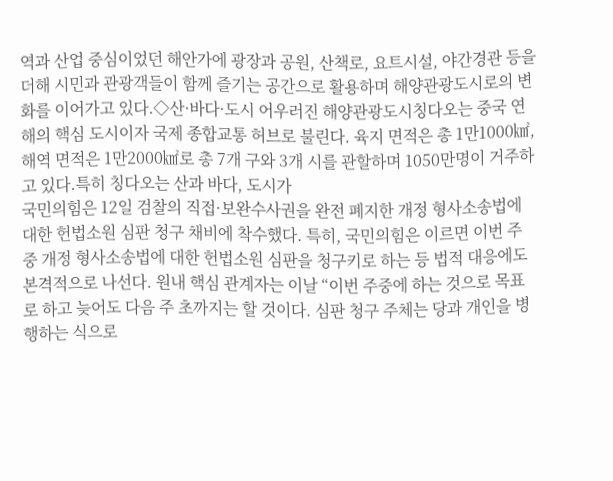역과 산업 중심이었던 해안가에 광장과 공원, 산책로, 요트시설, 야간경관 등을 더해 시민과 관광객들이 함께 즐기는 공간으로 활용하며 해양관광도시로의 변화를 이어가고 있다.◇산·바다·도시 어우러진 해양관광도시칭다오는 중국 연해의 핵심 도시이자 국제 종합교통 허브로 불린다. 육지 면적은 총 1만1000㎢, 해역 면적은 1만2000㎢로 총 7개 구와 3개 시를 관할하며 1050만명이 거주하고 있다.특히 칭다오는 산과 바다, 도시가
국민의힘은 12일 검찰의 직접·보완수사권을 완전 폐지한 개정 형사소송법에 대한 헌법소원 심판 청구 채비에 착수했다. 특히, 국민의힘은 이르면 이번 주 중 개정 형사소송법에 대한 헌법소원 심판을 청구키로 하는 등 법적 대응에도 본격적으로 나선다. 원내 핵심 관계자는 이날 “이번 주중에 하는 것으로 목표로 하고 늦어도 다음 주 초까지는 할 것이다. 심판 청구 주체는 당과 개인을 병행하는 식으로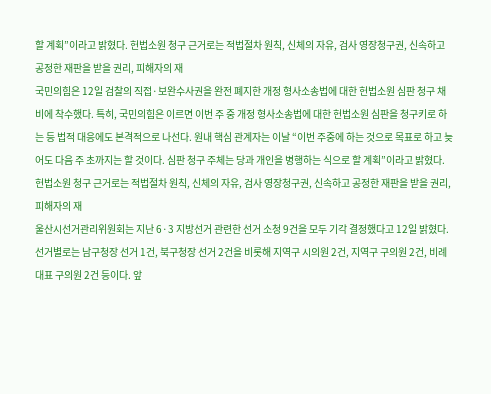할 계획”이라고 밝혔다. 헌법소원 청구 근거로는 적법절차 원칙, 신체의 자유, 검사 영장청구권, 신속하고 공정한 재판을 받을 권리, 피해자의 재
국민의힘은 12일 검찰의 직접·보완수사권을 완전 폐지한 개정 형사소송법에 대한 헌법소원 심판 청구 채비에 착수했다. 특히, 국민의힘은 이르면 이번 주 중 개정 형사소송법에 대한 헌법소원 심판을 청구키로 하는 등 법적 대응에도 본격적으로 나선다. 원내 핵심 관계자는 이날 “이번 주중에 하는 것으로 목표로 하고 늦어도 다음 주 초까지는 할 것이다. 심판 청구 주체는 당과 개인을 병행하는 식으로 할 계획”이라고 밝혔다. 헌법소원 청구 근거로는 적법절차 원칙, 신체의 자유, 검사 영장청구권, 신속하고 공정한 재판을 받을 권리, 피해자의 재
울산시선거관리위원회는 지난 6·3 지방선거 관련한 선거 소청 9건을 모두 기각 결정했다고 12일 밝혔다. 선거별로는 남구청장 선거 1건, 북구청장 선거 2건을 비롯해 지역구 시의원 2건, 지역구 구의원 2건, 비례대표 구의원 2건 등이다. 앞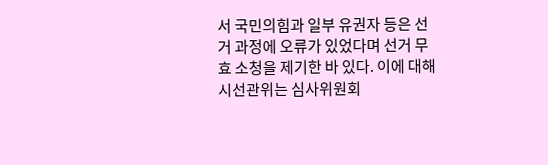서 국민의힘과 일부 유권자 등은 선거 과정에 오류가 있었다며 선거 무효 소청을 제기한 바 있다. 이에 대해 시선관위는 심사위원회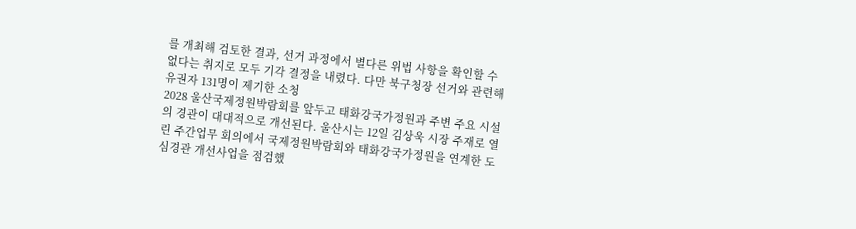를 개최해 검토한 결과, 선거 과정에서 별다른 위법 사항을 확인할 수 없다는 취지로 모두 기각 결정을 내렸다. 다만 북구청장 선거와 관련해 유권자 131명이 제기한 소청
2028 울산국제정원박람회를 앞두고 태화강국가정원과 주변 주요 시설의 경관이 대대적으로 개선된다. 울산시는 12일 김상욱 시장 주재로 열린 주간업무 회의에서 국제정원박람회와 태화강국가정원을 연계한 도심경관 개선사업을 점검했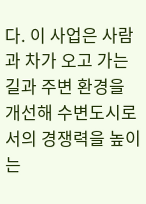다. 이 사업은 사람과 차가 오고 가는 길과 주변 환경을 개선해 수변도시로서의 경쟁력을 높이는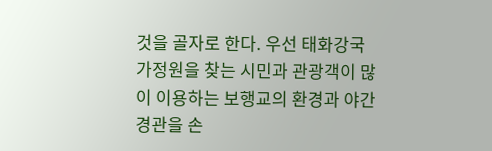것을 골자로 한다. 우선 태화강국가정원을 찾는 시민과 관광객이 많이 이용하는 보행교의 환경과 야간경관을 손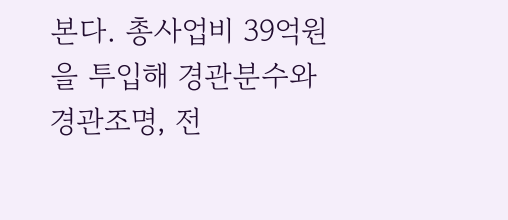본다. 총사업비 39억원을 투입해 경관분수와 경관조명, 전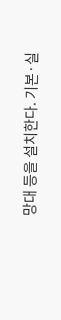망대 등을 설치한다. 기본·실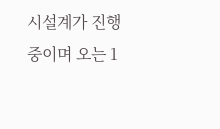시설계가 진행 중이며 오는 1